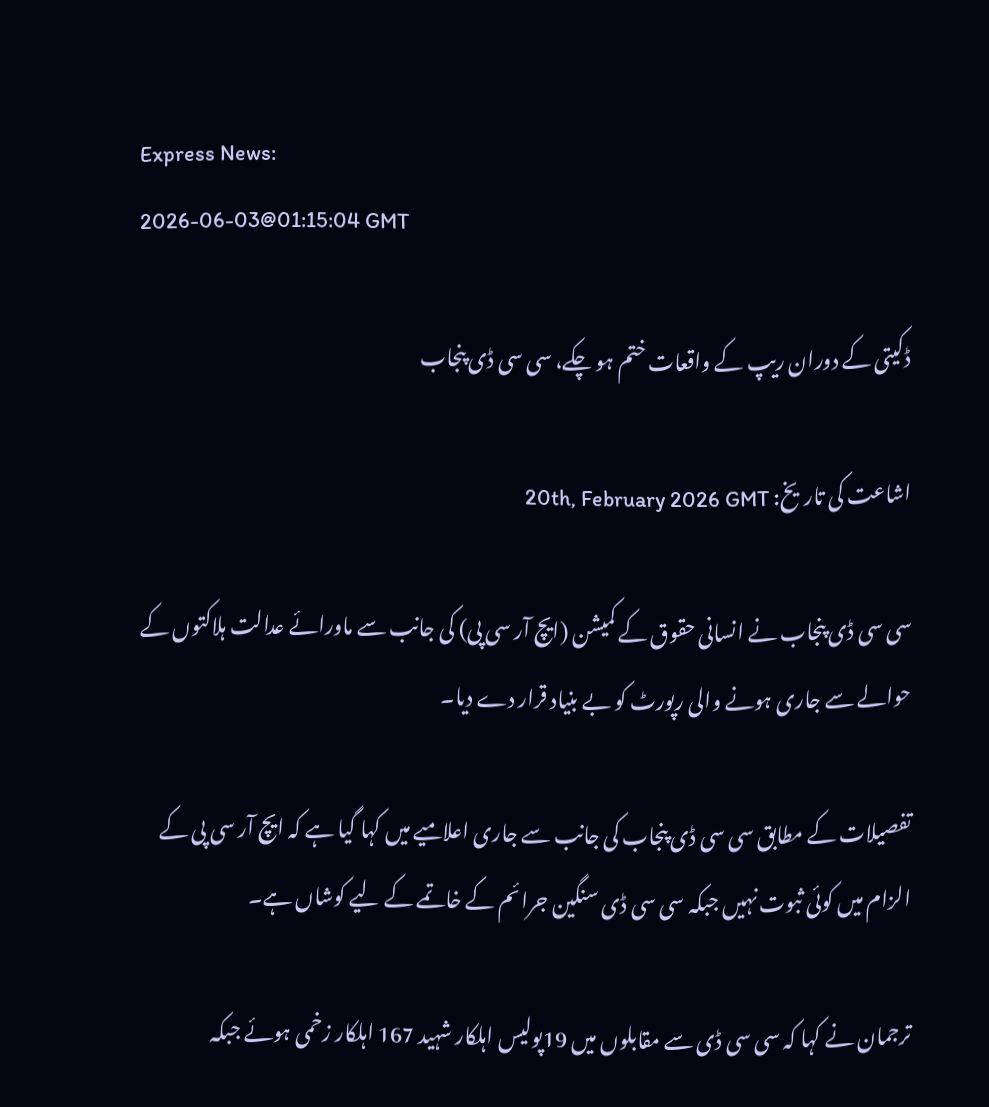Express News:
2026-06-03@01:15:04 GMT

ڈکیتی کے دوران ریپ کے واقعات ختم ہو چکے، سی سی ڈی پنجاب

اشاعت کی تاریخ: 20th, February 2026 GMT

سی سی ڈی پنجاب نے انسانی حقوق کے کمیشن (ایچ آر سی پی) کی جانب سے ماورائے عدالت ہلاکتوں کے حوالے سے جاری ہونے والی رپورٹ کو بے بنیاد قرار دے دیا۔

تفصیلات کے مطابق سی سی ڈی پنجاب کی جانب سے جاری اعلامیے میں کہا گیا ہے کہ ایچ آر سی پی کے الزام میں کوئی ثبوت نہیں جبکہ سی سی ڈی سنگین جرائم کے خاتمے کے لیے کوشاں ہے۔

ترجمان نے کہا کہ سی سی ڈی سے مقابلوں میں 19پولیس اہلکار شہید 167 اہلکار زخمی ہوئے جبکہ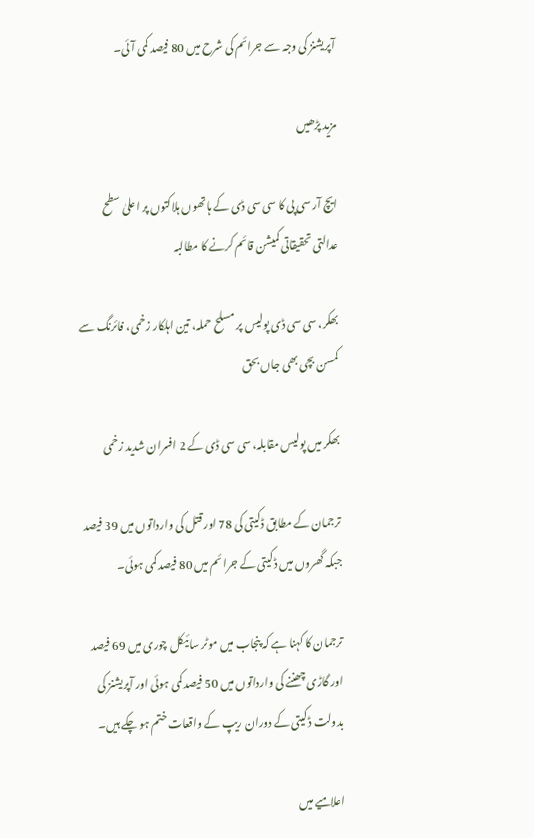آپریشنز کی وجہ سے جرائم کی شرح میں 80 فیصد کمی آئی۔

مزید پڑھیں

ایچ آر سی پی کا سی سی ڈی کے ہاتھوں ہلاکتوں پر اعلیٰ سطح عدالتی تحقیقاتی کمیشن قائم کرنے کا مطالبہ

بھکر، سی سی ڈی پولیس پر مسلح حملہ، تین اہلکار زخمی، فائرنگ سے کمسن بچی بھی جاں بحق

بھکر میں پولیس مقابلہ، سی سی ڈی کے 2 افسران شدید زخمی

ترجمان کے مطابق ڈکیتی کی 78 اور قتل کی وارداتوں میں 39 فیصد جبکہ گھروں میں ڈکیتی کے جرائم میں 80 فیصد کمی ہوئی۔

ترجمان کا کہنا ہے کہ پنجاب میں موٹر سائیکل چوری میں 69 فیصد اور گاڑی چھننے کی وارداتوں میں 50 فیصد کمی ہوئی اور آپریشنز کی بدولت ڈکیتی کے دوران ریپ کے واقعات ختم ہو چکے ہیں۔

اعلامیے میں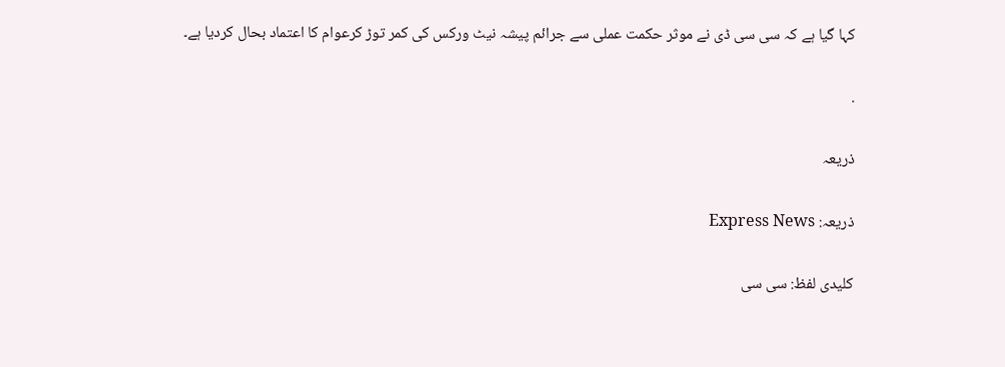کہا گیا ہے کہ سی سی ڈی نے موثر حکمت عملی سے جرائم پیشہ نیٹ ورکس کی کمر توڑ کرعوام کا اعتماد بحال کردیا ہے۔

.

ذریعہ

ذریعہ: Express News

کلیدی لفظ: سی سی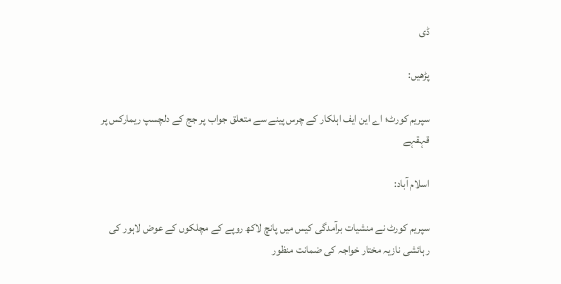ڈی

پڑھیں:

سپریم کورٹ؛ اے این ایف اہلکار کے چرس پینے سے متعلق جواب پر جج کے دلچسپ ریمارکس پر قہقہے

اسلام آباد:

سپریم کورٹ نے منشیات برآمدگی کیس میں پانچ لاکھ روپے کے مچلکوں کے عوض لاہور کی رہائشی نازیہ مختار خواجہ کی ضمانت منظور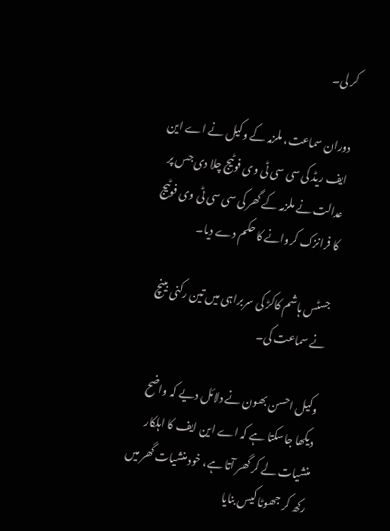کر لی۔

دوران سماعت، ملزمہ کے وکیل نے اے این ایف ریڈ کی سی سی ٹی وی فوٹیج چلا دی جس پر عدالت نے ملزمہ کے گھر کی سی سی ٹی وی فوٹیج کا فرانزک کروانے کا حکم دے دیا۔

جسٹس ہاشم کاکڑ کی سربراہی میں تین رکنی بینچ نے سماعت کی۔

وکیل احسن بھون نے دلائل دیے کہ واضح دیکھا جاسکتا ہے کہ اے این ایف کا اہلکار منشیات لے کر گھر آتا ہے، خود منشیات گھر میں رکھ کر جھوٹا کیس بنایا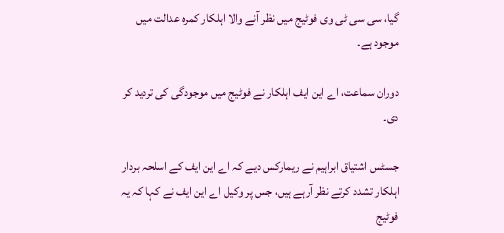گیا، سی سی ٹی وی فوٹیج میں نظر آنے والا اہلکار کمرہ عدالت میں موجود ہے۔

دوران سماعت، اے این ایف اہلکار نے فوٹیج میں موجودگی کی تردید کر دی۔

جسٹس اشتیاق ابراہیم نے ریمارکس دیے کہ اے این ایف کے اسلحہ بردار اہلکار تشدد کرتے نظر آرہے ہیں، جس پر وکیل اے این ایف نے کہا کہ یہ فوٹیج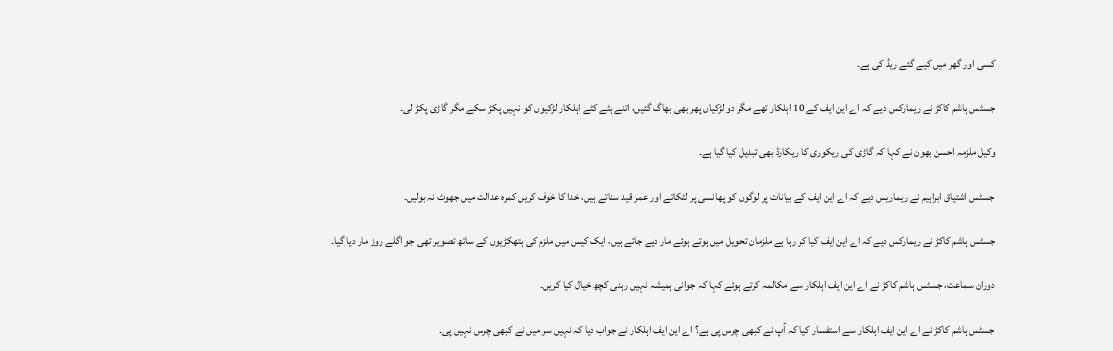کسی اور گھر میں کیے گئے ریڈ کی ہے۔

جسٹس ہاشم کاکڑ نے ریمارکس دیے کہ اے این ایف کے 10 اہلکار تھے مگر دو لڑکیاں پھر بھی بھاگ گئیں، اتنے ہٹے کٹے اہلکار لڑکیوں کو نہیں پکڑ سکے مگر گاڑی پکڑ لی۔

وکیل ملزمہ احسن بھون نے کہا کہ گاڑی کی ریکوری کا ریکارڈ بھی تبدیل کیا گیا ہے۔

جسٹس اشتیاق ابراہیم نے ریماریس دیے کہ اے این ایف کے بیانات پر لوگوں کو پھانسی پر لٹکاتے اور عمر قید سناتے ہیں، خدا کا خوف کریں کمرہ عدالت میں جھوٹ نہ بولیں۔

جسٹس ہاشم کاکڑ نے ریمارکس دیے کہ اے این ایف کیا کر رہا ہے ملزمان تحویل میں ہوتے ہوئے مار دیے جاتے ہیں، ایک کیس میں ملزم کی ہتھکڑیوں کے ساتھ تصویر تھی جو اگلے روز مار دیا گیا۔

دوران سماعت، جسٹس ہاشم کاکڑ نے اے این ایف اہلکار سے مکالمہ کرتے ہوئے کہا کہ جوانی ہمیشہ نہیں رہنی کچھ خیال کیا کریں۔

جسٹس ہاشم کاکڑ نے اے این ایف اہلکار سے استفسار کیا کہ آپ نے کبھی چرس پی ہے؟ اے این ایف اہلکار نے جواب دیا کہ نہیں سر میں نے کبھی چرس نہیں پی۔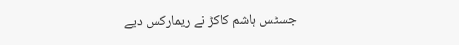جسٹس ہاشم کاکڑ نے ریمارکس دیے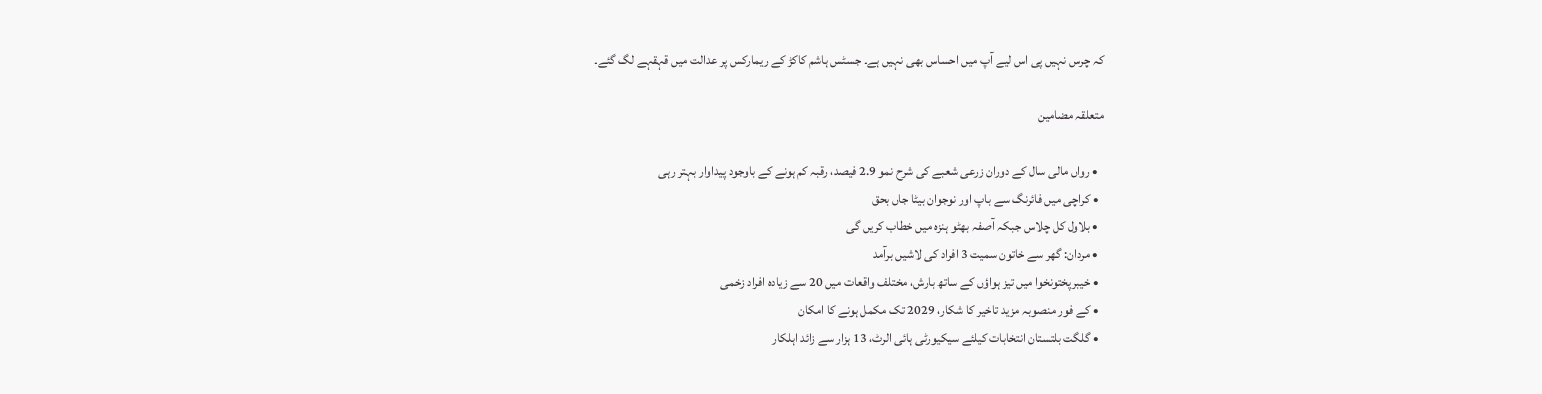کہ چرس نہیں پی اس لیے آپ میں احساس بھی نہیں ہے۔ جسٹس ہاشم کاکڑ کے ریمارکس پر عدالت میں قہقہے لگ گئے۔

متعلقہ مضامین

  • رواں مالی سال کے دوران زرعی شعبے کی شرح نمو 2.9 فیصد، رقبہ کم ہونے کے باوجود پیداوار بہتر رہی
  • کراچی میں فائرنگ سے باپ اور نوجوان بیٹا جاں بحق
  • بلاول کل چلاس جبکہ آصفہ بھٹو ہنزہ میں خطاب کریں گی
  • مردان: گھر سے خاتون سمیت 3 افراد کی لاشیں برآمد
  • خیبرپختونخوا میں تیز ہواؤں کے ساتھ بارش، مختلف واقعات میں 20 سے زیادہ افراد زخمی
  • کے فور منصوبہ مزید تاخیر کا شکار، 2029 تک مکمل ہونے کا امکان
  • گلگت بلتستان انتخابات کیلئے سیکیورٹی ہائی الرٹ، 13 ہزار سے زائد اہلکار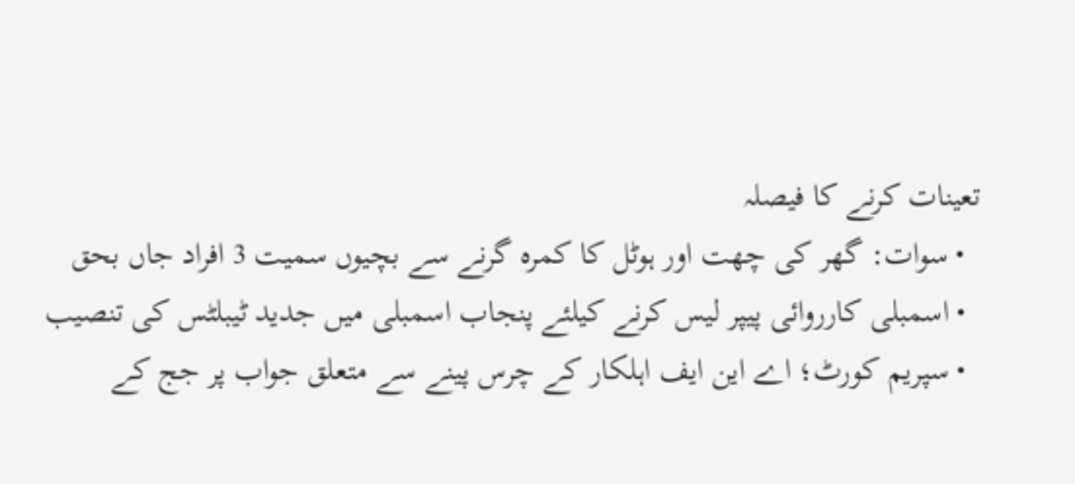تعینات کرنے کا فیصلہ
  • سوات: گھر کی چھت اور ہوٹل کا کمرہ گرنے سے بچیوں سمیت 3 افراد جاں بحق
  • اسمبلی کارروائی پیپر لیس کرنے کیلئے پنجاب اسمبلی میں جدید ٹیبلٹس کی تنصیب
  • سپریم کورٹ؛ اے این ایف اہلکار کے چرس پینے سے متعلق جواب پر جج کے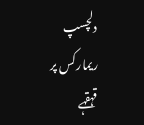دلچسپ ریمارکس پر قہقہے